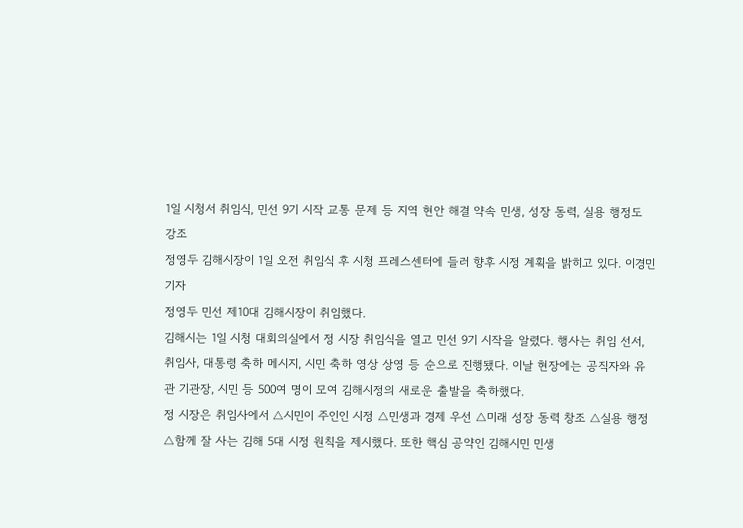1일 시청서 취임식, 민선 9기 시작 교통 문제 등 지역 현안 해결 약속 민생, 성장 동력, 실용 행정도 강조
정영두 김해시장이 1일 오전 취임식 후 시청 프레스센터에 들러 향후 시정 계획을 밝히고 있다. 이경민 기자
정영두 민선 제10대 김해시장이 취임했다.
김해시는 1일 시청 대회의실에서 정 시장 취임식을 열고 민선 9기 시작을 알렸다. 행사는 취임 선서, 취임사, 대통령 축하 메시지, 시민 축하 영상 상영 등 순으로 진행됐다. 이날 현장에는 공직자와 유관 기관장, 시민 등 500여 명이 모여 김해시정의 새로운 출발을 축하했다.
정 시장은 취임사에서 △시민이 주인인 시정 △민생과 경제 우선 △미래 성장 동력 창조 △실용 행정 △함께 잘 사는 김해 5대 시정 원칙을 제시했다. 또한 핵심 공약인 김해시민 민생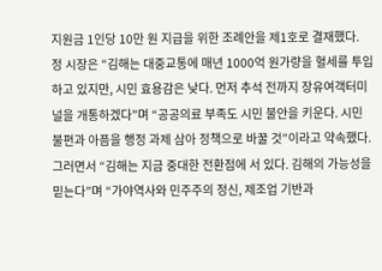지원금 1인당 10만 원 지급을 위한 조례안을 제1호로 결재했다.
정 시장은 “김해는 대중교통에 매년 1000억 원가량을 혈세를 투입하고 있지만, 시민 효용감은 낮다. 먼저 추석 전까지 장유여객터미널을 개통하겠다”며 “공공의료 부족도 시민 불안을 키운다. 시민 불편과 아픔을 행정 과제 삼아 정책으로 바꿀 것”이라고 약속했다.
그러면서 “김해는 지금 중대한 전환점에 서 있다. 김해의 가능성을 믿는다”며 “가야역사와 민주주의 정신, 제조업 기반과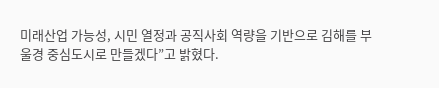미래산업 가능성, 시민 열정과 공직사회 역량을 기반으로 김해를 부울경 중심도시로 만들겠다”고 밝혔다.